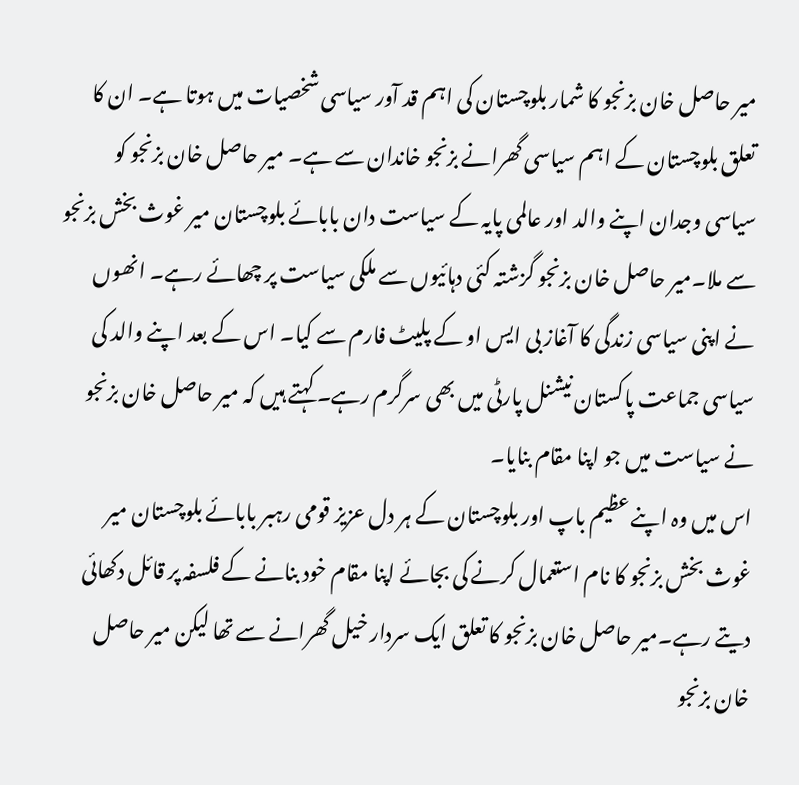میر حاصل خان بزنجو کا شمار بلوچستان کی اہم قد آور سیاسی شخصیات میں ہوتا ہے۔ ان کا تعلق بلوچستان کے اہم سیاسی گھرانے بزنجو خاندان سے ہے۔ میر حاصل خان بزنجو کو سیاسی وجدان اپنے والد اور عالمی پایہ کے سیاست دان بابائے بلوچستان میر غوث بخش بزنجو سے ملا۔میر حاصل خان بزنجو گزشتہ کئی دہائیوں سے ملکی سیاست پر چھائے رہے۔ انھوں نے اپنی سیاسی زندگی کا آغاز بی ایس او کے پلیٹ فارم سے کیا۔ اس کے بعد اپنے والد کی سیاسی جماعت پاکستان نیشنل پارٹی میں بھی سرگرم رہے۔ کہتے ہیں کہ میر حاصل خان بزنجو نے سیاست میں جو اپنا مقام بنایا۔
اس میں وہ اپنے عظیم باپ اور بلوچستان کے ہر دل عزیز قومی رہبر بابائے بلوچستان میر غوث بخش بزنجو کا نام استعمال کرنے کی بجائے اپنا مقام خود بنانے کے فلسفہ پر قائل دکھائی دیتے رہے۔میر حاصل خان بزنجو کا تعلق ایک سردار خیل گھرانے سے تھا لیکن میر حاصل خان بزنجو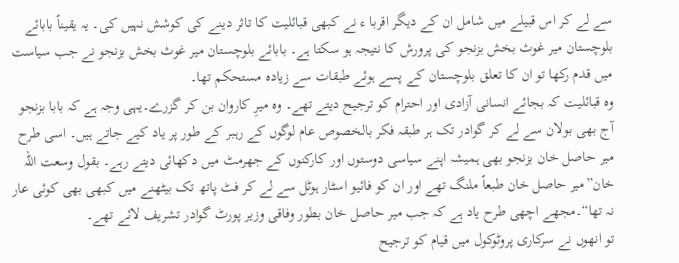سے لے کر اس قبیلے میں شامل ان کے دیگر اقربا ء نے کبھی قبائلیت کا تاثر دینے کی کوشش نہیں کی۔ یہ یقیناً بابائے بلوچستان میر غوث بخش بزنجو کی پرورش کا نتیجہ ہو سکتا ہے۔ بابائے بلوچستان میر غوث بخش بزنجو نے جب سیاست میں قدم رکھا تو ان کا تعلق بلوچستان کے پسے ہوئے طبقات سے زیادہ مستحکم تھا۔
وہ قبائلیت کہ بجائے انسانی آزادی اور احترام کو ترجیح دیتے تھے۔ وہ میرِ کاروان بن کر گزرے۔یہی وجہ ہے کہ بابا بزنجو آج بھی بولان سے لے کر گوادر تک ہر طبقہ فکر بالخصوص عام لوگوں کے رہبر کے طور پر یاد کیے جاتے ہیں۔ اسی طرح میر حاصل خان بزنجو بھی ہمیشہ اپنے سیاسی دوستوں اور کارکنوں کے جھرمٹ میں دکھائی دیتے رہے۔ بقول وسعت اللہ خان”میر حاصل خان طبعاً ملنگ تھے اور ان کو فائیو اسٹار ہوٹل سے لے کر فٹ پاتھ تک بیٹھنے میں کبھی بھی کوئی عار نہ تھا“۔مجھے اچھی طرح یاد ہے کہ جب میر حاصل خان بطور وفاقی وزیر پورٹ گوادر تشریف لائے تھے۔
تو انھوں نے سرکاری پروٹوکول میں قیام کو ترجیح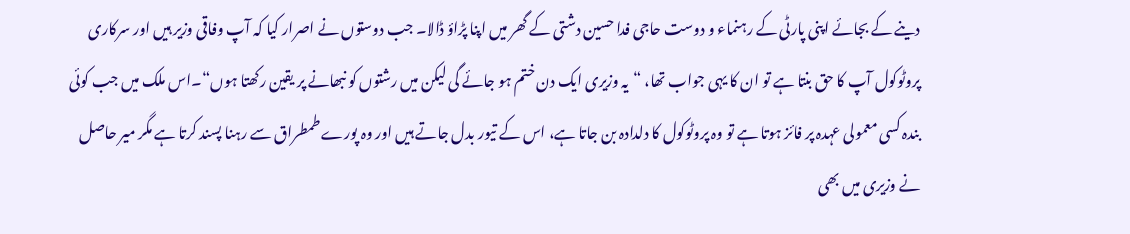دینے کے بجائے اپنی پارٹی کے رہنماء و دوست حاجی فدا حسین دشتی کے گھر میں اپنا پڑاؤ ڈالا۔ جب دوستوں نے اصرار کیا کہ آپ وفاقی وزیر ہیں اور سرکاری پروٹوکول آپ کا حق بنتا ہے تو ان کا یہی جواب تھا، “یہ وزیری ایک دن ختم ہو جائے گی لیکن میں رشتوں کو نبھانے پر یقین رکھتا ہوں“۔اس ملک میں جب کوئی بندہ کسی معمولی عہدہ پر فائز ہوتا ہے تو وہ پروٹوکول کا دلدادہ بن جاتا ہے، اس کے تیور بدل جاتے ہیں اور وہ پورے طمطراق سے رہنا پسند کرتا ہے مگر میر حاصل نے وزیری میں بھی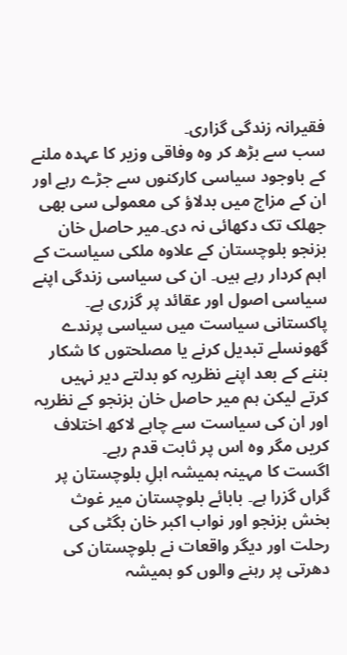فقیرانہ زندگی گزاری۔
سب سے بڑھ کر وہ وفاقی وزیر کا عہدہ ملنے کے باوجود سیاسی کارکنوں سے جڑے رہے اور ان کے مزاج میں بدلاؤ کی معمولی سی بھی جھلک تک دکھائی نہ دی۔میر حاصل خان بزنجو بلوچستان کے علاوہ ملکی سیاست کے اہم کردار رہے ہیں۔ ان کی سیاسی زندگی اپنے سیاسی اصول اور عقائد پر گزری ہے۔ پاکستانی سیاست میں سیاسی پرندے گھونسلے تبدیل کرنے یا مصلحتوں کا شکار بننے کے بعد اپنے نظریہ کو بدلتے دیر نہیں کرتے لیکن ہم میر حاصل خان بزنجو کے نظریہ اور ان کی سیاست سے چاہے لاکھ اختلاف کریں مگر وہ اس پر ثابت قدم رہے۔
اگست کا مہینہ ہمیشہ اہلِ بلوچستان پر گراں گزرا ہے۔ بابائے بلوچستان میر غوث بخش بزنجو اور نواب اکبر خان بگٹی کی رحلت اور دیگر واقعات نے بلوچستان کی دھرتی پر رہنے والوں کو ہمیشہ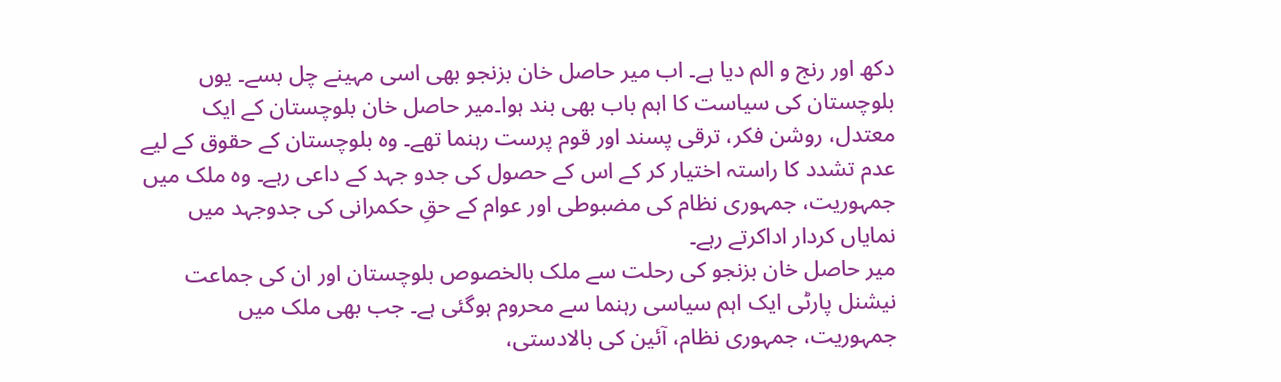دکھ اور رنج و الم دیا ہے۔ اب میر حاصل خان بزنجو بھی اسی مہینے چل بسے۔ یوں بلوچستان کی سیاست کا اہم باب بھی بند ہوا۔میر حاصل خان بلوچستان کے ایک معتدل، روشن فکر، ترقی پسند اور قوم پرست رہنما تھے۔ وہ بلوچستان کے حقوق کے لیے عدم تشدد کا راستہ اختیار کر کے اس کے حصول کی جدو جہد کے داعی رہے۔ وہ ملک میں جمہوریت، جمہوری نظام کی مضبوطی اور عوام کے حقِ حکمرانی کی جدوجہد میں نمایاں کردار اداکرتے رہے۔
میر حاصل خان بزنجو کی رحلت سے ملک بالخصوص بلوچستان اور ان کی جماعت نیشنل پارٹی ایک اہم سیاسی رہنما سے محروم ہوگئی ہے۔ جب بھی ملک میں جمہوریت، جمہوری نظام، آئین کی بالادستی،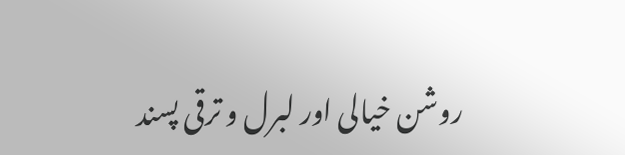روشن خیالی اور لبرل و ترقی پسند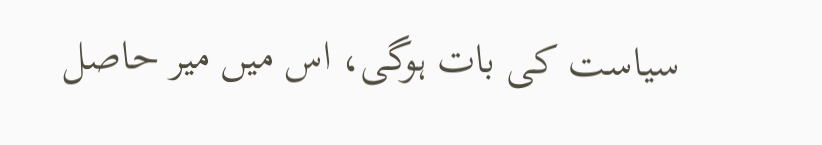سیاست کی بات ہوگی، اس میں میر حاصل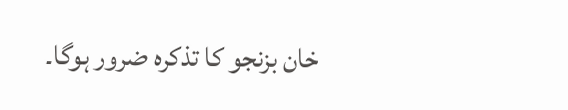خان بزنجو کا تذکرہ ضرور ہوگا۔